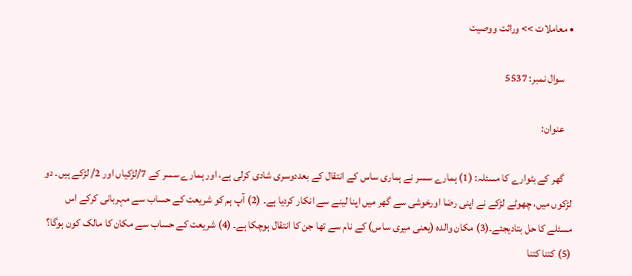• معاملات >> وراثت ووصیت

    سوال نمبر: 5537

    عنوان:

    گھر کے بٹوارے کا مسئلہ: (1) ہمارے سسر نے ہماری ساس کے انتقال کے بعددوسری شادی کرلی ہے، اور ہمارے سسر کے 7/لڑکیاں اور 2/ لڑکے ہیں۔ دو لڑکوں میں، چھوٹے لڑکے نے اپنی رضا اورخوشی سے گھر میں اپنا لینے سے انکار کردیا ہے۔ (2) آپ ہم کو شریعت کے حساب سے مہربانی کرکے اس مسئلے کا حل بتادیجئے۔(3) مکان والدہ (یعنی میری ساس) کے نام سے تھا جن کا انتقال ہوچکا ہے۔ (4) شریعت کے حساب سے مکان کا مالک کون ہوگا؟ (5) کتنا کتنا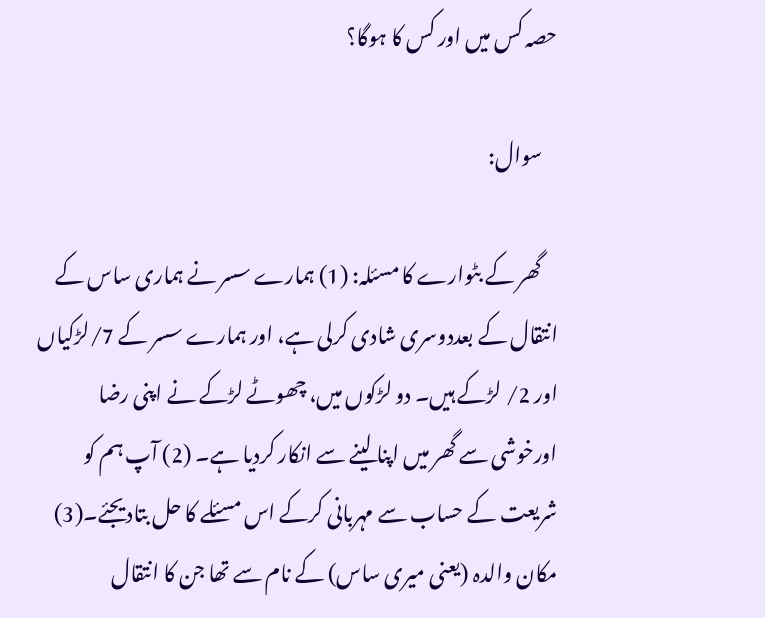حصہ کس میں اور کس کا ہوگا؟

    سوال:

    گھر کے بٹوارے کا مسئلہ: (1) ہمارے سسر نے ہماری ساس کے انتقال کے بعددوسری شادی کرلی ہے، اور ہمارے سسر کے 7/لڑکیاں اور 2/ لڑکے ہیں۔ دو لڑکوں میں، چھوٹے لڑکے نے اپنی رضا اورخوشی سے گھر میں اپنا لینے سے انکار کردیا ہے۔ (2) آپ ہم کو شریعت کے حساب سے مہربانی کرکے اس مسئلے کا حل بتادیجئے۔(3) مکان والدہ (یعنی میری ساس) کے نام سے تھا جن کا انتقال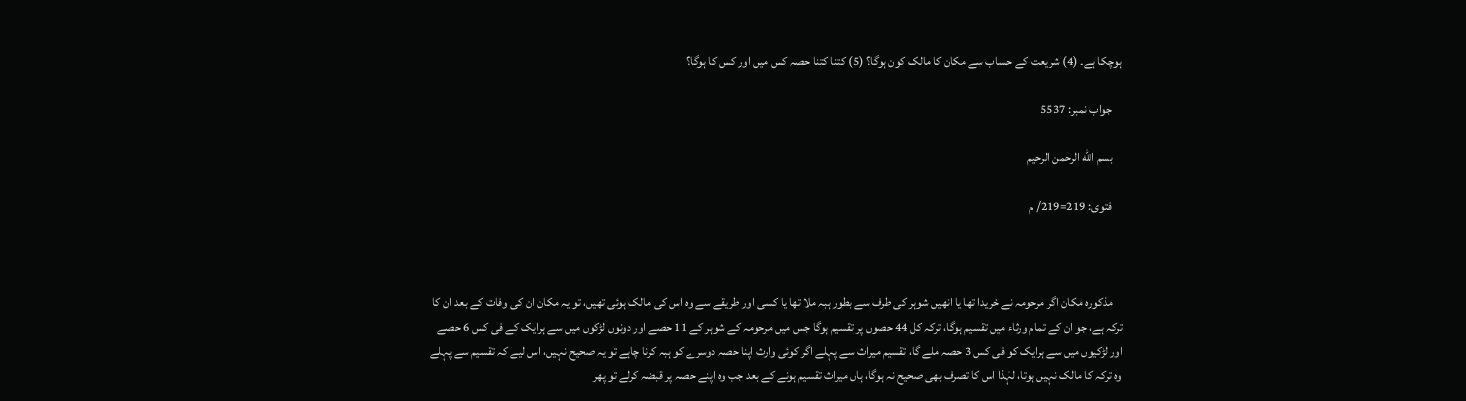ہوچکا ہے۔ (4) شریعت کے حساب سے مکان کا مالک کون ہوگا؟ (5) کتنا کتنا حصہ کس میں اور کس کا ہوگا؟

    جواب نمبر: 5537

    بسم الله الرحمن الرحيم

    فتوی: 219=219/ م



    مذکورہ مکان اگر مرحومہ نے خریدا تھا یا انھیں شوہر کی طرف سے بطور ہبہ ملا تھا یا کسی اور طریقے سے وہ اس کی مالک ہوئی تھیں، تو یہ مکان ان کی وفات کے بعد ان کا ترکہ ہے، جو ان کے تمام ورثاء میں تقسیم ہوگا، ترکہ کل 44 حصوں پر تقسیم ہوگا جس میں مرحومہ کے شوہر کے 11 حصے اور دونوں لڑکوں میں سے ہرایک کے فی کس 6 حصے اور لڑکیوں میں سے ہرایک کو فی کس 3 حصہ ملے گا، تقسیم میراث سے پہلے اگر کوئی وارث اپنا حصہ دوسرے کو ہبہ کرنا چاہے تو یہ صحیح نہیں، اس لیے کہ تقسیم سے پہلے وہ ترکہ کا مالک نہیں ہوتا، لہٰذا اس کا تصرف بھی صحیح نہ ہوگا، ہاں میراث تقسیم ہونے کے بعد جب وہ اپنے حصہ پر قبضہ کرلے تو پھر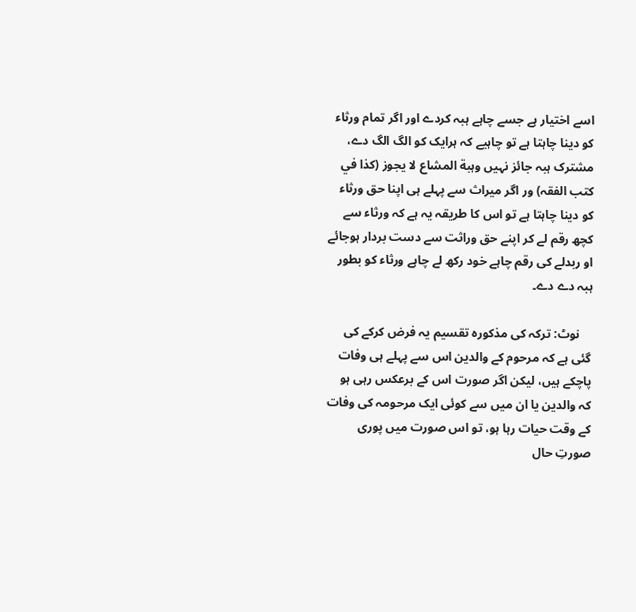اسے اختیار ہے جسے چاہے ہبہ کردے اور اگر تمام ورثاء کو دینا چاہتا ہے تو چاہیے کہ ہرایک کو الگ الگ دے، مشترک ہبہ جائز نہیں وہبة المشاع لا یجوز (کذا في کتب الفقہ) ور اگر میراث سے پہلے ہی اپنا حق ورثاء کو دینا چاہتا ہے تو اس کا طریقہ یہ ہے کہ ورثاء سے کچھ رقم لے کر اپنے حق وراثت سے دست بردار ہوجائے او ربدلے کی رقم چاہے خود رکھ لے چاہے ورثاء کو بطور ہبہ دے دے۔

    نوٹ: ترکہ کی مذکورہ تقسیم یہ فرض کرکے کی گئی ہے کہ مرحوم کے والدین اس سے پہلے ہی وفات پاچکے ہیں، لیکن اگر صورت اس کے برعکس رہی ہو کہ والدین یا ان میں سے کوئی ایک مرحومہ کی وفات کے وقت حیات رہا ہو، تو اس صورت میں پوری صورتِ حال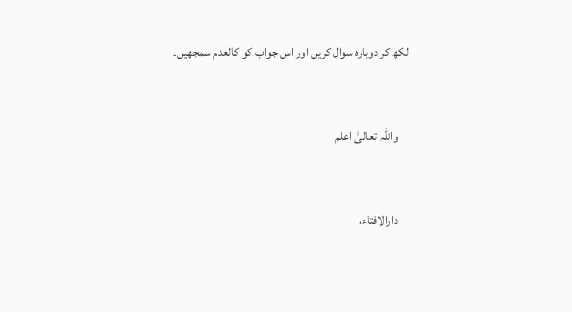لکھ کر دوبارہ سوال کریں اور اس جواب کو کالعدم سمجھیں۔


    واللہ تعالیٰ اعلم


    دارالافتاء،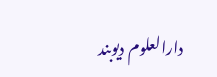دارالعلوم دیوبند